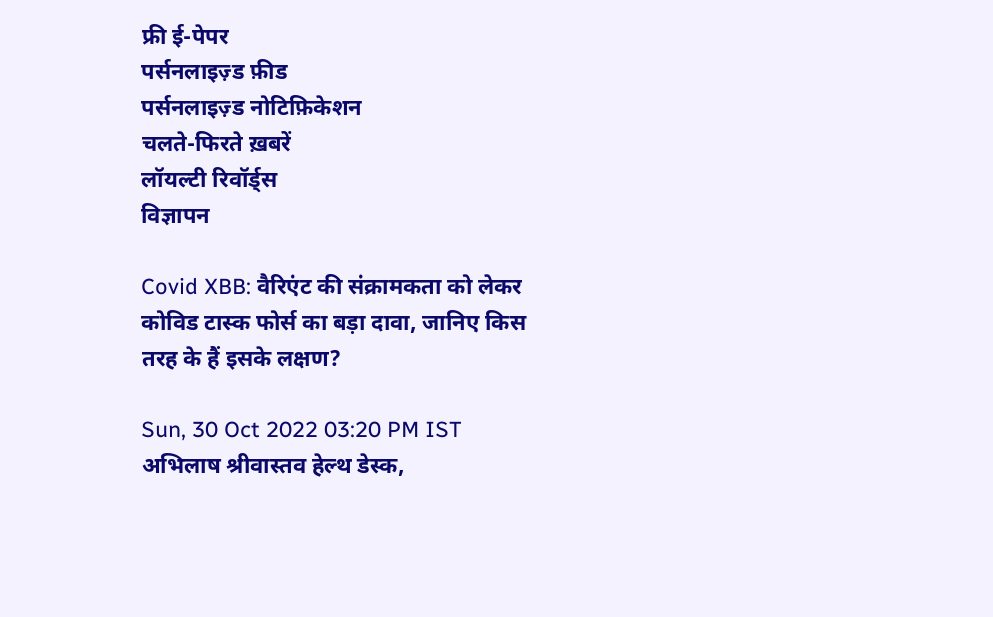फ्री ई-पेपर
पर्सनलाइज़्ड फ़ीड
पर्सनलाइज़्ड नोटिफ़िकेशन
चलते-फिरते ख़बरें
लॉयल्टी रिवॉर्ड्स
विज्ञापन

Covid XBB: वैरिएंट की संक्रामकता को लेकर कोविड टास्क फोर्स का बड़ा दावा, जानिए किस तरह के हैं इसके लक्षण?

Sun, 30 Oct 2022 03:20 PM IST
अभिलाष श्रीवास्तव हेल्थ डेस्क,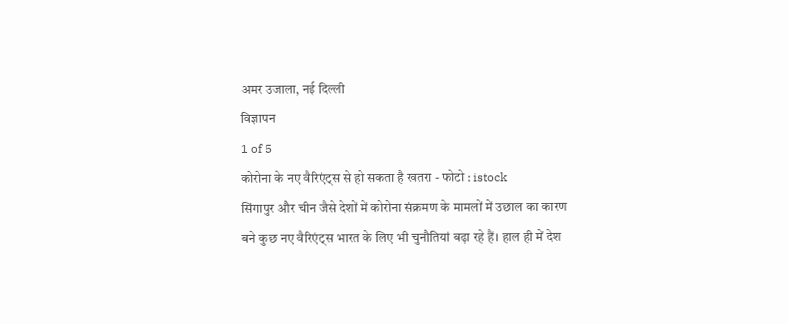अमर उजाला, नई दिल्ली
विज्ञापन
1 of 5
कोरोना के नए वैरिएंट्स से हो सकता है खतरा - फोटो : istock
सिंगापुर और चीन जैसे देशों में कोरोना संक्रमण के मामलों में उछाल का कारण बने कुछ नए वैरिएंट्स भारत के लिए भी चुनौतियां बढ़ा रहे हैं। हाल ही में देश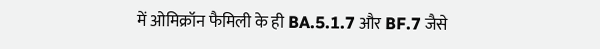में ओमिक्रॉन फैमिली के ही BA.5.1.7 और BF.7 जैसे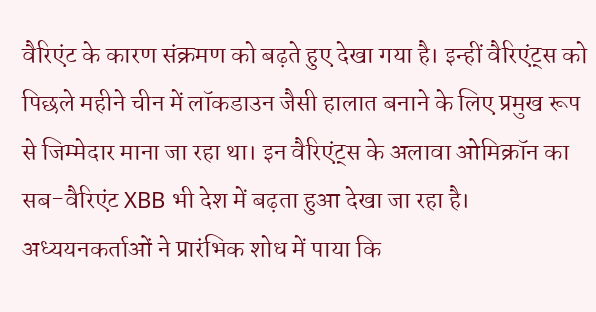वैरिएंट के कारण संक्रमण को बढ़ते हुए देखा गया है। इन्हीं वैरिएंट्स को पिछले महीने चीन में लॉकडाउन जैसी हालात बनाने के लिए प्रमुख रूप से जिम्मेदार माना जा रहा था। इन वैरिएंट्स के अलावा ओमिक्रॉन का सब-वैरिएंट XBB भी देश में बढ़ता हुआ देखा जा रहा है। अध्ययनकर्ताओं ने प्रारंभिक शोध में पाया कि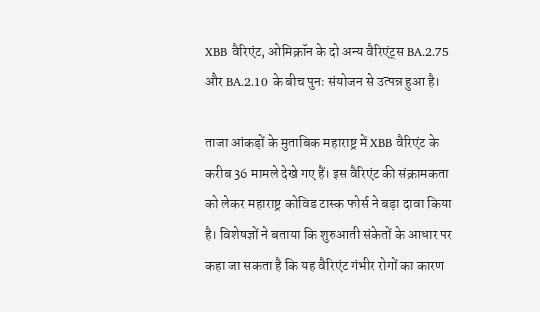XBB वैरिएंट, ओमिक्रॉन के दो अन्य वैरिएंट्स BA.2.75 और BA.2.10 के बीच पुनः संयोजन से उत्पन्न हुआ है।

ताजा आंकड़ों के मुताबिक महाराष्ट्र में XBB वैरिएंट के करीब 36 मामले देखे गए हैं। इस वैरिएंट की संक्रामकता को लेकर महाराष्ट्र कोविड टास्क फोर्स ने बड़ा दावा किया है। विशेषज्ञों ने बताया कि शुरुआती संकेतों के आधार पर कहा जा सकता है कि यह वैरिएंट गंभीर रोगों का कारण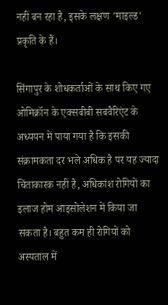नहीं बन रहा है, इसके लक्षण 'माइल्ड' प्रकृति के हैं।

सिंगापुर के शोधकर्ताओं के साथ किए गए ओमिक्रॉन के एक्सबीबी सबवैरिएंट के अध्ययन में पाया गया है कि इसकी संक्रामकता दर भले अधिक है पर यह ज्यादा चिंताकारक नहीं है, अधिकांश रोगियों का इलाज होम आइसोलेशन में किया जा सकता है। बहुत कम ही रोगियों को अस्पताल में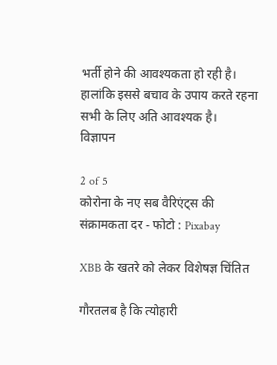भर्ती होने की आवश्यकता हो रही है। हालांकि इससे बचाव के उपाय करते रहना सभी के लिए अति आवश्यक है।
विज्ञापन

2 of 5
कोरोना के नए सब वैरिएंट्स की संक्रामकता दर - फोटो : Pixabay

XBB के खतरे को लेकर विशेषज्ञ चिंतित

गौरतलब है कि त्योहारी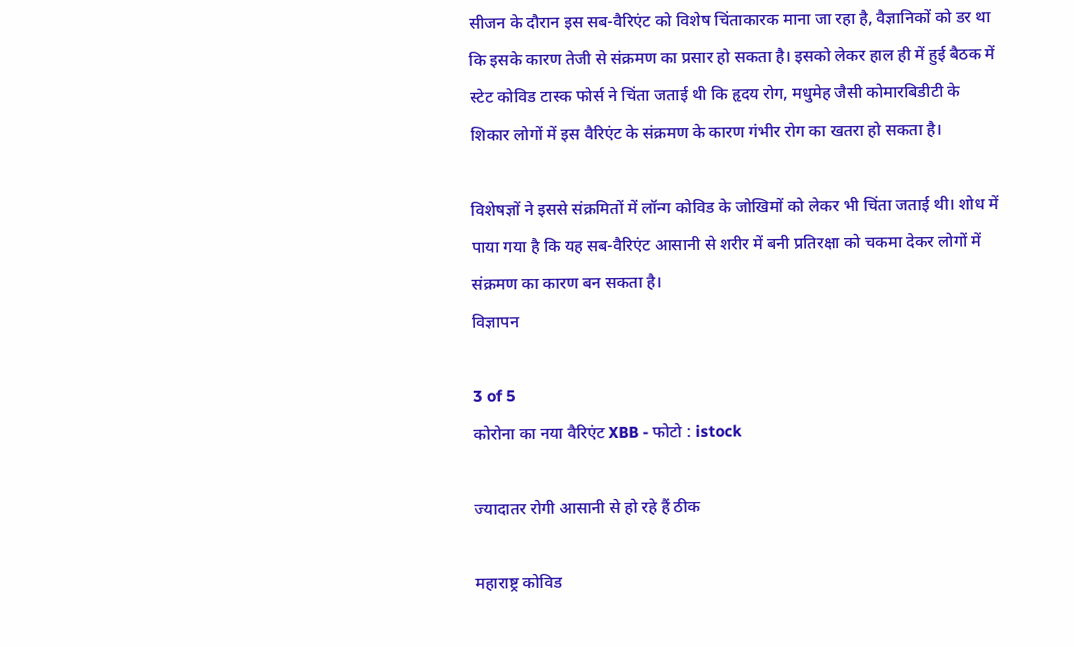सीजन के दौरान इस सब-वैरिएंट को विशेष चिंताकारक माना जा रहा है, वैज्ञानिकों को डर था कि इसके कारण तेजी से संक्रमण का प्रसार हो सकता है। इसको लेकर हाल ही में हुई बैठक में स्टेट कोविड टास्क फोर्स ने चिंता जताई थी कि हृदय रोग, मधुमेह जैसी कोमारबिडीटी के शिकार लोगों में इस वैरिएंट के संक्रमण के कारण गंभीर रोग का खतरा हो सकता है।

विशेषज्ञों ने इससे संक्रमितों में लॉन्ग कोविड के जोखिमों को लेकर भी चिंता जताई थी। शोध में पाया गया है कि यह सब-वैरिएंट आसानी से शरीर में बनी प्रतिरक्षा को चकमा देकर लोगों में संक्रमण का कारण बन सकता है।
विज्ञापन

3 of 5
कोरोना का नया वैरिएंट XBB - फोटो : istock

ज्यादातर रोगी आसानी से हो रहे हैं ठीक

महाराष्ट्र कोविड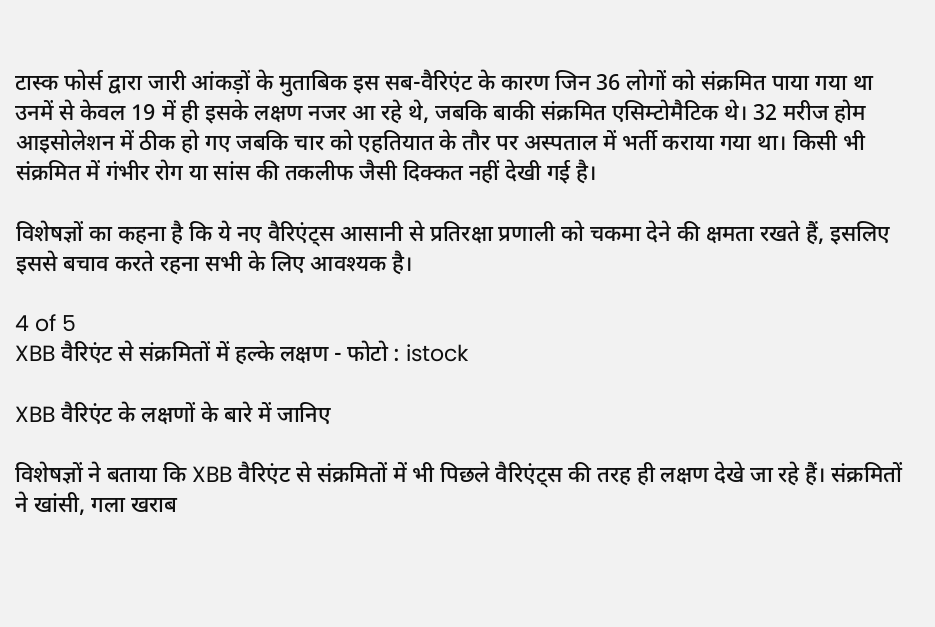टास्क फोर्स द्वारा जारी आंकड़ों के मुताबिक इस सब-वैरिएंट के कारण जिन 36 लोगों को संक्रमित पाया गया था उनमें से केवल 19 में ही इसके लक्षण नजर आ रहे थे, जबकि बाकी संक्रमित एसिम्टोमैटिक थे। 32 मरीज होम आइसोलेशन में ठीक हो गए जबकि चार को एहतियात के तौर पर अस्पताल में भर्ती कराया गया था। किसी भी संक्रमित में गंभीर रोग या सांस की तकलीफ जैसी दिक्कत नहीं देखी गई है।

विशेषज्ञों का कहना है कि ये नए वैरिएंट्स आसानी से प्रतिरक्षा प्रणाली को चकमा देने की क्षमता रखते हैं, इसलिए इससे बचाव करते रहना सभी के लिए आवश्यक है।

4 of 5
XBB वैरिएंट से संक्रमितों में हल्के लक्षण - फोटो : istock

XBB वैरिएंट के लक्षणों के बारे में जानिए

विशेषज्ञों ने बताया कि XBB वैरिएंट से संक्रमितों में भी पिछले वैरिएंट्स की तरह ही लक्षण देखे जा रहे हैं। संक्रमितों ने खांसी, गला खराब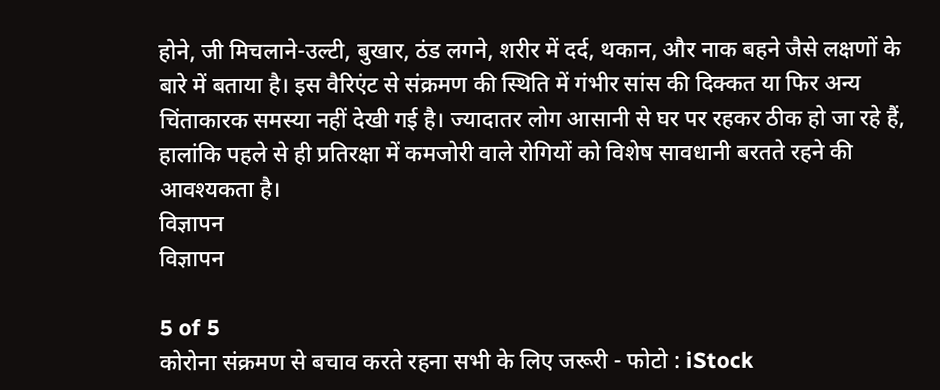होने, जी मिचलाने-उल्टी, बुखार, ठंड लगने, शरीर में दर्द, थकान, और नाक बहने जैसे लक्षणों के बारे में बताया है। इस वैरिएंट से संक्रमण की स्थिति में गंभीर सांस की दिक्कत या फिर अन्य चिंताकारक समस्या नहीं देखी गई है। ज्यादातर लोग आसानी से घर पर रहकर ठीक हो जा रहे हैं, हालांकि पहले से ही प्रतिरक्षा में कमजोरी वाले रोगियों को विशेष सावधानी बरतते रहने की आवश्यकता है।
विज्ञापन
विज्ञापन

5 of 5
कोरोना संक्रमण से बचाव करते रहना सभी के लिए जरूरी - फोटो : iStock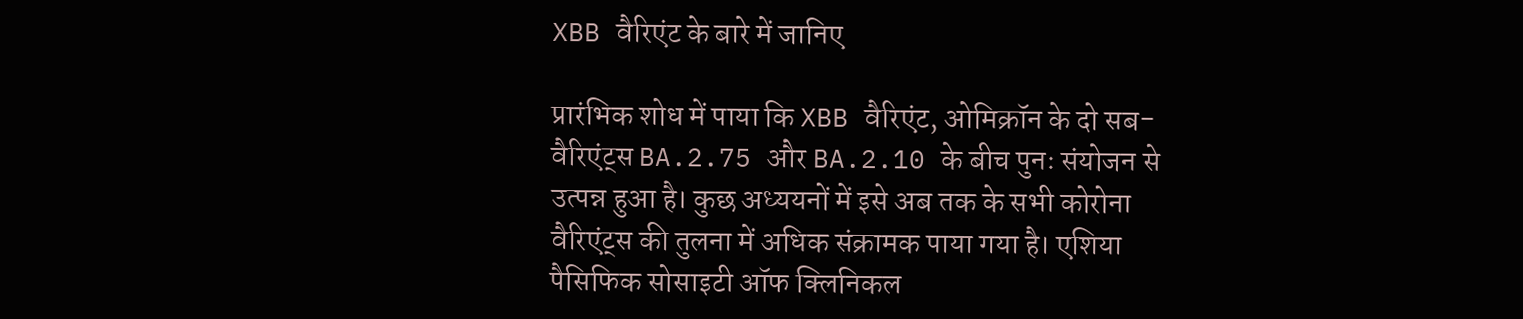XBB वैरिएंट के बारे में जानिए

प्रारंभिक शोध में पाया कि XBB वैरिएंट, ओमिक्रॉन के दो सब-वैरिएंट्स BA.2.75 और BA.2.10 के बीच पुनः संयोजन से उत्पन्न हुआ है। कुछ अध्ययनों में इसे अब तक के सभी कोरोना वैरिएंट्स की तुलना में अधिक संक्रामक पाया गया है। एशिया पैसिफिक सोसाइटी ऑफ क्लिनिकल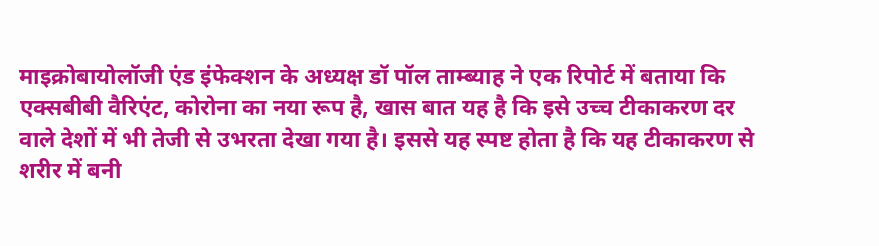माइक्रोबायोलॉजी एंड इंफेक्शन के अध्यक्ष डॉ पॉल ताम्ब्याह ने एक रिपोर्ट में बताया कि एक्सबीबी वैरिएंट, कोरोना का नया रूप है, खास बात यह है कि इसे उच्च टीकाकरण दर वाले देशों में भी तेजी से उभरता देखा गया है। इससे यह स्पष्ट होता है कि यह टीकाकरण से शरीर में बनी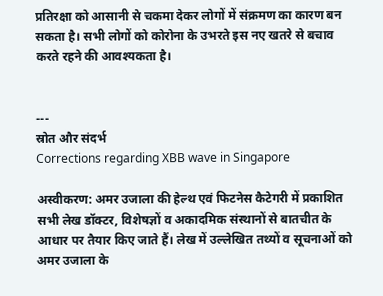प्रतिरक्षा को आसानी से चकमा देकर लोगों में संक्रमण का कारण बन सकता है। सभी लोगों को कोरोना के उभरते इस नए खतरे से बचाव करते रहने की आवश्यकता है।


---
स्रोत और संदर्भ
Corrections regarding XBB wave in Singapore

अस्वीकरण: अमर उजाला की हेल्थ एवं फिटनेस कैटेगरी में प्रकाशित सभी लेख डॉक्टर, विशेषज्ञों व अकादमिक संस्थानों से बातचीत के आधार पर तैयार किए जाते हैं। लेख में उल्लेखित तथ्यों व सूचनाओं को अमर उजाला के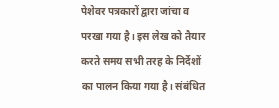पेशेवर पत्रकारों द्वारा जांचा व परखा गया है। इस लेख को तैयार करते समय सभी तरह के निर्देशों का पालन किया गया है। संबंधित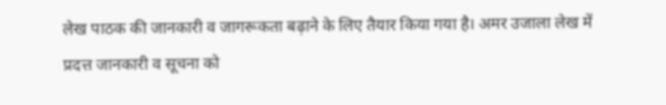लेख पाठक की जानकारी व जागरूकता बढ़ाने के लिए तैयार किया गया है। अमर उजाला लेख में प्रदत्त जानकारी व सूचना को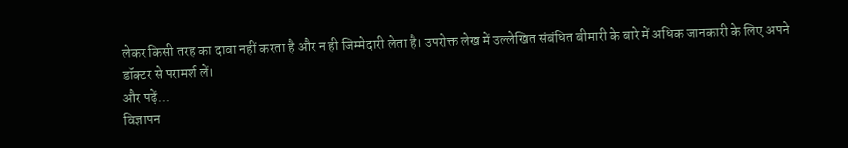लेकर किसी तरह का दावा नहीं करता है और न ही जिम्मेदारी लेता है। उपरोक्त लेख में उल्लेखित संबंधित बीमारी के बारे में अधिक जानकारी के लिए अपने डॉक्टर से परामर्श लें।
और पढ़ें...
विज्ञापन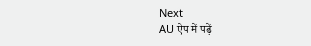Next
AU ऐप में पढ़ें